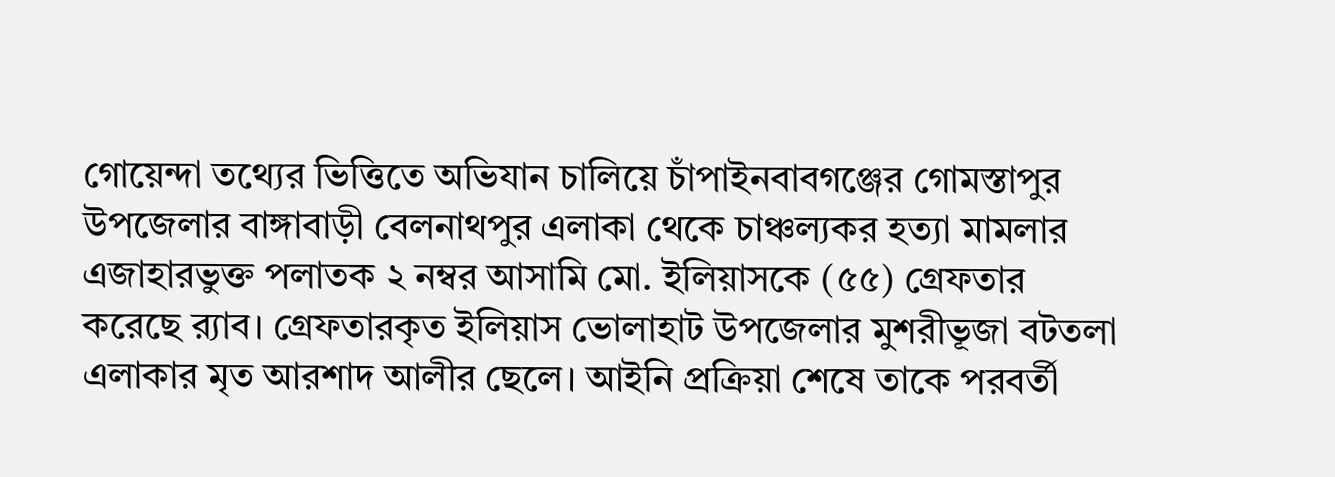গোয়েন্দা তথ্যের ভিত্তিতে অভিযান চালিয়ে চাঁপাইনবাবগঞ্জের গোমস্তাপুর উপজেলার বাঙ্গাবাড়ী বেলনাথপুর এলাকা থেকে চাঞ্চল্যকর হত্যা মামলার এজাহারভুক্ত পলাতক ২ নম্বর আসামি মো. ইলিয়াসকে (৫৫) গ্রেফতার করেছে র‌্যাব। গ্রেফতারকৃত ইলিয়াস ভোলাহাট উপজেলার মুশরীভূজা বটতলা এলাকার মৃত আরশাদ আলীর ছেলে। আইনি প্রক্রিয়া শেষে তাকে পরবর্তী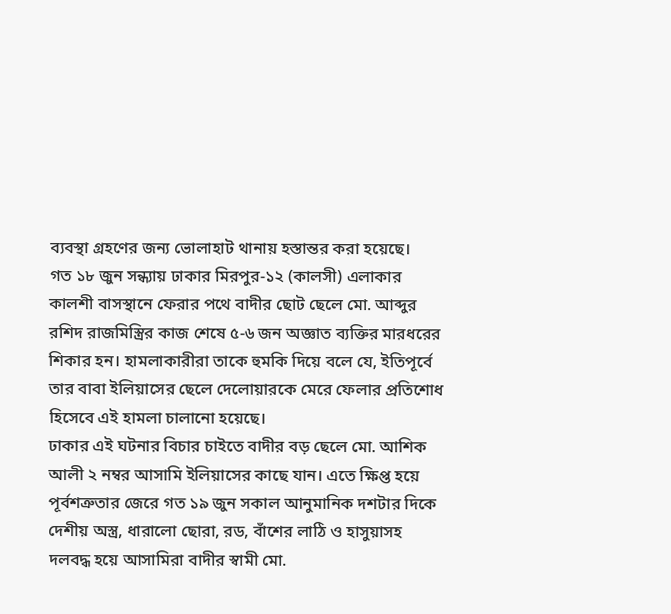ব্যবস্থা গ্রহণের জন্য ভোলাহাট থানায় হস্তান্তর করা হয়েছে।
গত ১৮ জুন সন্ধ্যায় ঢাকার মিরপুর-১২ (কালসী) এলাকার কালশী বাসস্থানে ফেরার পথে বাদীর ছোট ছেলে মো. আব্দুর রশিদ রাজমিস্ত্রির কাজ শেষে ৫-৬ জন অজ্ঞাত ব্যক্তির মারধরের শিকার হন। হামলাকারীরা তাকে হুমকি দিয়ে বলে যে, ইতিপূর্বে তার বাবা ইলিয়াসের ছেলে দেলোয়ারকে মেরে ফেলার প্রতিশোধ হিসেবে এই হামলা চালানো হয়েছে।
ঢাকার এই ঘটনার বিচার চাইতে বাদীর বড় ছেলে মো. আশিক আলী ২ নম্বর আসামি ইলিয়াসের কাছে যান। এতে ক্ষিপ্ত হয়ে পূর্বশত্রুতার জেরে গত ১৯ জুন সকাল আনুমানিক দশটার দিকে দেশীয় অস্ত্র, ধারালো ছোরা, রড, বাঁশের লাঠি ও হাসুয়াসহ দলবদ্ধ হয়ে আসামিরা বাদীর স্বামী মো.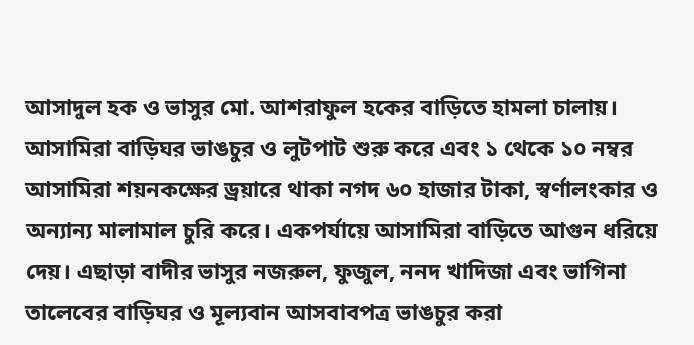আসাদুল হক ও ভাসুর মো. আশরাফুল হকের বাড়িতে হামলা চালায়। আসামিরা বাড়িঘর ভাঙচুর ও লুটপাট শুরু করে এবং ১ থেকে ১০ নম্বর আসামিরা শয়নকক্ষের ড্রয়ারে থাকা নগদ ৬০ হাজার টাকা, স্বর্ণালংকার ও অন্যান্য মালামাল চুরি করে। একপর্যায়ে আসামিরা বাড়িতে আগুন ধরিয়ে দেয়। এছাড়া বাদীর ভাসুর নজরুল, ফুজুল, ননদ খাদিজা এবং ভাগিনা তালেবের বাড়িঘর ও মূল্যবান আসবাবপত্র ভাঙচুর করা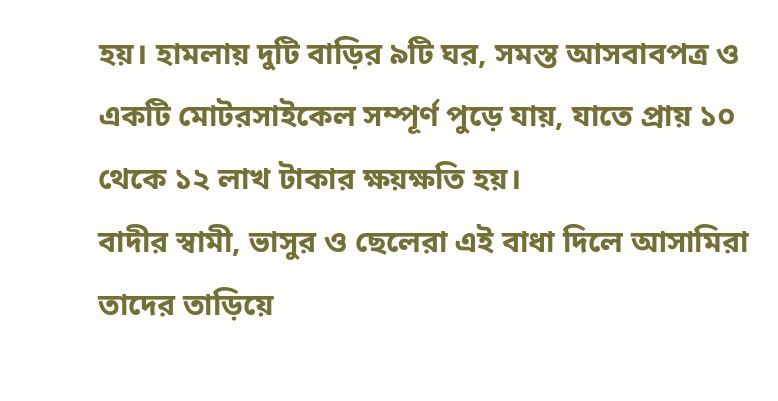হয়। হামলায় দুটি বাড়ির ৯টি ঘর, সমস্ত আসবাবপত্র ও একটি মোটরসাইকেল সম্পূর্ণ পুড়ে যায়, যাতে প্রায় ১০ থেকে ১২ লাখ টাকার ক্ষয়ক্ষতি হয়।
বাদীর স্বামী, ভাসুর ও ছেলেরা এই বাধা দিলে আসামিরা তাদের তাড়িয়ে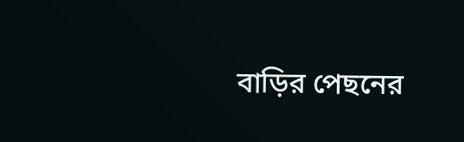বাড়ির পেছনের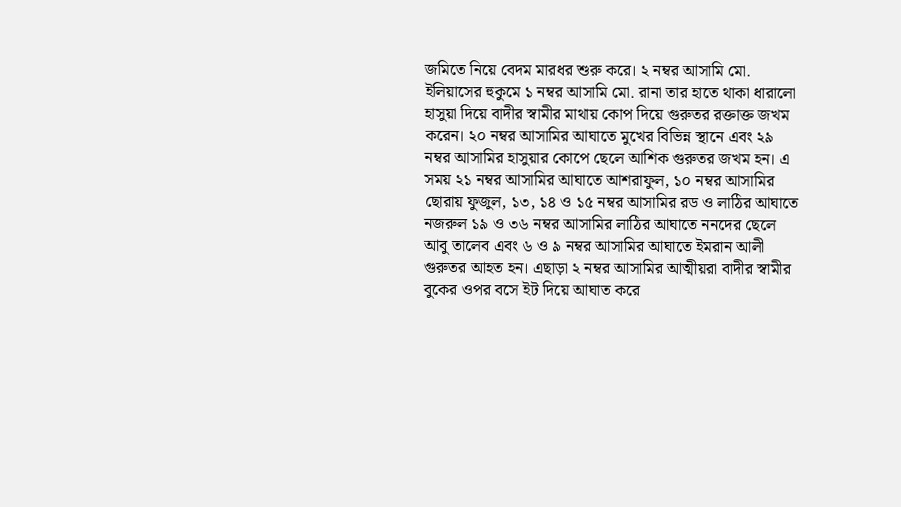জমিতে নিয়ে বেদম মারধর শুরু করে। ২ নম্বর আসামি মো. ইলিয়াসের হুকুমে ১ নম্বর আসামি মো. রানা তার হাতে থাকা ধারালো হাসুয়া দিয়ে বাদীর স্বামীর মাথায় কোপ দিয়ে গুরুতর রক্তাক্ত জখম করেন। ২০ নম্বর আসামির আঘাতে মুখের বিভিন্ন স্থানে এবং ২৯ নম্বর আসামির হাসুয়ার কোপে ছেলে আশিক গুরুতর জখম হন। এ সময় ২১ নম্বর আসামির আঘাতে আশরাফুল, ১০ নম্বর আসামির ছোরায় ফুজুল, ১৩, ১৪ ও ১৫ নম্বর আসামির রড ও লাঠির আঘাতে নজরুল ১৯ ও ৩৬ নম্বর আসামির লাঠির আঘাতে ননদের ছেলে আবু তালেব এবং ৬ ও ৯ নম্বর আসামির আঘাতে ইমরান আলী গুরুতর আহত হন। এছাড়া ২ নম্বর আসামির আত্মীয়রা বাদীর স্বামীর বুকের ওপর বসে ইট দিয়ে আঘাত করে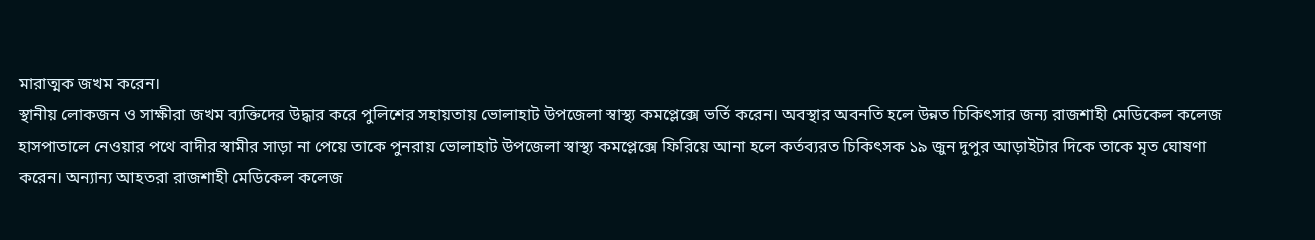মারাত্মক জখম করেন।
স্থানীয় লোকজন ও সাক্ষীরা জখম ব্যক্তিদের উদ্ধার করে পুলিশের সহায়তায় ভোলাহাট উপজেলা স্বাস্থ্য কমপ্লেক্সে ভর্তি করেন। অবস্থার অবনতি হলে উন্নত চিকিৎসার জন্য রাজশাহী মেডিকেল কলেজ হাসপাতালে নেওয়ার পথে বাদীর স্বামীর সাড়া না পেয়ে তাকে পুনরায় ভোলাহাট উপজেলা স্বাস্থ্য কমপ্লেক্সে ফিরিয়ে আনা হলে কর্তব্যরত চিকিৎসক ১৯ জুন দুপুর আড়াইটার দিকে তাকে মৃত ঘোষণা করেন। অন্যান্য আহতরা রাজশাহী মেডিকেল কলেজ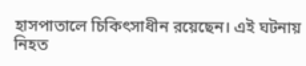হাসপাতালে চিকিৎসাধীন রয়েছেন। এই ঘটনায় নিহত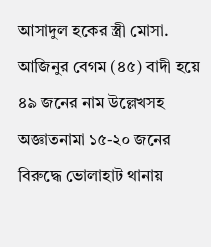আসাদুল হকের স্ত্রী মোসা. আজিনুর বেগম (৪৫) বাদী হয়ে ৪৯ জনের নাম উল্লেখসহ অজ্ঞাতনামা ১৫-২০ জনের বিরুদ্ধে ভোলাহাট থানায়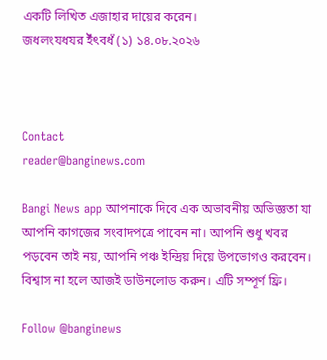একটি লিখিত এজাহার দায়ের করেন।
জধলংযধযর ইঁৎবধঁ (১) ১৪.০৮.২০২৬



Contact
reader@banginews.com

Bangi News app আপনাকে দিবে এক অভাবনীয় অভিজ্ঞতা যা আপনি কাগজের সংবাদপত্রে পাবেন না। আপনি শুধু খবর পড়বেন তাই নয়, আপনি পঞ্চ ইন্দ্রিয় দিয়ে উপভোগও করবেন। বিশ্বাস না হলে আজই ডাউনলোড করুন। এটি সম্পূর্ণ ফ্রি।

Follow @banginews